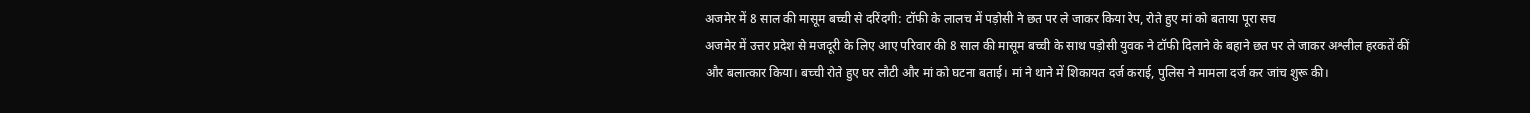अजमेर में 8 साल की मासूम बच्ची से दरिंदगी: टॉफी के लालच में पड़ोसी ने छत पर ले जाकर किया रेप, रोते हुए मां को बताया पूरा सच
अजमेर में उत्तर प्रदेश से मजदूरी के लिए आए परिवार की 8 साल की मासूम बच्ची के साथ पड़ोसी युवक ने टॉफी दिलाने के बहाने छत पर ले जाकर अश्लील हरकतें कीं और बलात्कार किया। बच्ची रोते हुए घर लौटी और मां को घटना बताई। मां ने थाने में शिकायत दर्ज कराई, पुलिस ने मामला दर्ज कर जांच शुरू की।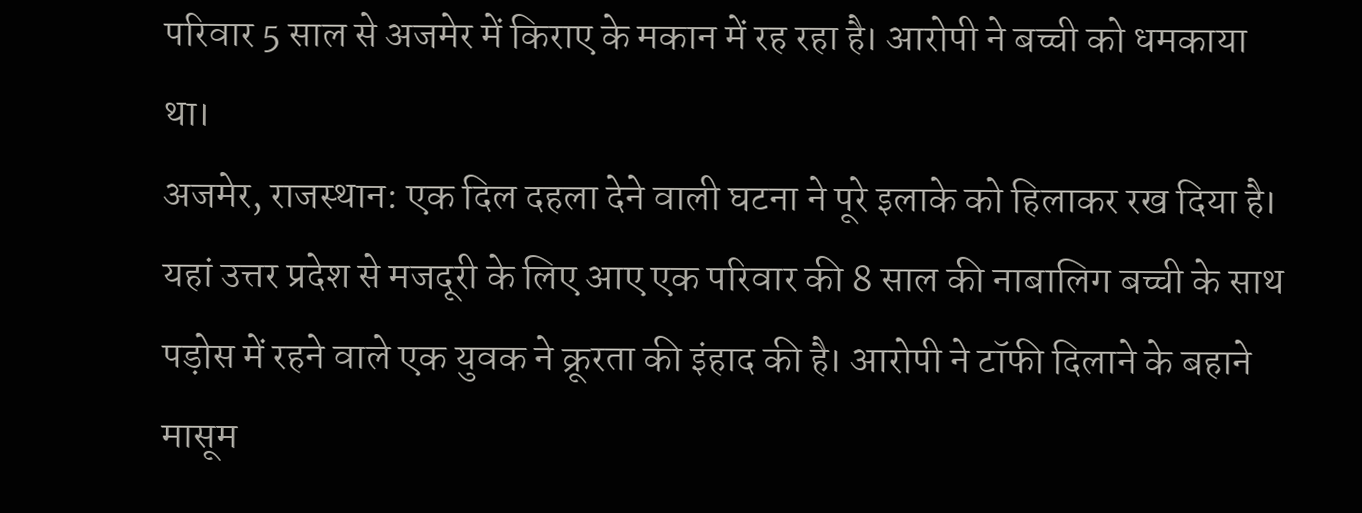परिवार 5 साल से अजमेर में किराए के मकान में रह रहा है। आरोपी ने बच्ची को धमकाया था।
अजमेर, राजस्थान: एक दिल दहला देने वाली घटना ने पूरे इलाके को हिलाकर रख दिया है। यहां उत्तर प्रदेश से मजदूरी के लिए आए एक परिवार की 8 साल की नाबालिग बच्ची के साथ पड़ोस में रहने वाले एक युवक ने क्रूरता की इंहाद की है। आरोपी ने टॉफी दिलाने के बहाने मासूम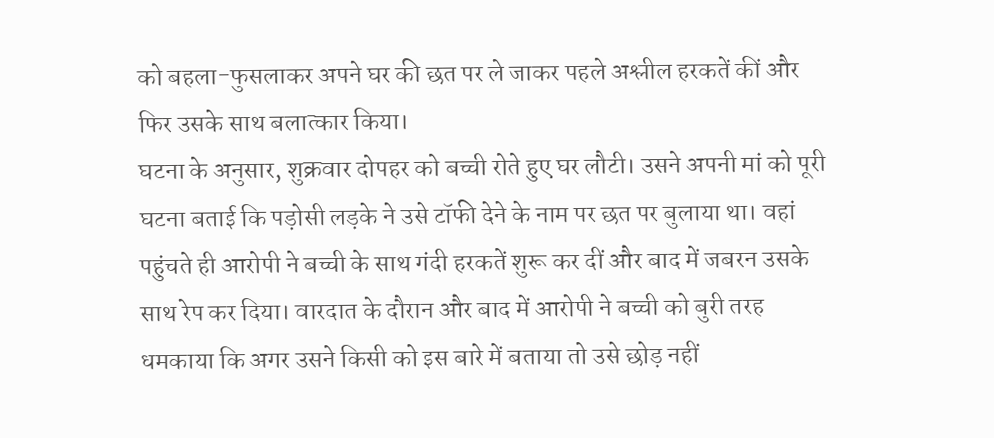को बहला-फुसलाकर अपने घर की छत पर ले जाकर पहले अश्लील हरकतें कीं और फिर उसके साथ बलात्कार किया।
घटना के अनुसार, शुक्रवार दोपहर को बच्ची रोते हुए घर लौटी। उसने अपनी मां को पूरी घटना बताई कि पड़ोसी लड़के ने उसे टॉफी देने के नाम पर छत पर बुलाया था। वहां पहुंचते ही आरोपी ने बच्ची के साथ गंदी हरकतें शुरू कर दीं और बाद में जबरन उसके साथ रेप कर दिया। वारदात के दौरान और बाद में आरोपी ने बच्ची को बुरी तरह धमकाया कि अगर उसने किसी को इस बारे में बताया तो उसे छोड़ नहीं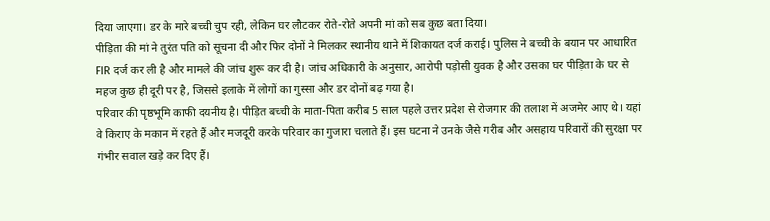दिया जाएगा। डर के मारे बच्ची चुप रही, लेकिन घर लौटकर रोते-रोते अपनी मां को सब कुछ बता दिया।
पीड़िता की मां ने तुरंत पति को सूचना दी और फिर दोनों ने मिलकर स्थानीय थाने में शिकायत दर्ज कराई। पुलिस ने बच्ची के बयान पर आधारित FIR दर्ज कर ली है और मामले की जांच शुरू कर दी है। जांच अधिकारी के अनुसार, आरोपी पड़ोसी युवक है और उसका घर पीड़िता के घर से महज कुछ ही दूरी पर है, जिससे इलाके में लोगों का गुस्सा और डर दोनों बढ़ गया है।
परिवार की पृष्ठभूमि काफी दयनीय है। पीड़ित बच्ची के माता-पिता करीब 5 साल पहले उत्तर प्रदेश से रोजगार की तलाश में अजमेर आए थे। यहां वे किराए के मकान में रहते हैं और मजदूरी करके परिवार का गुजारा चलाते हैं। इस घटना ने उनके जैसे गरीब और असहाय परिवारों की सुरक्षा पर गंभीर सवाल खड़े कर दिए हैं।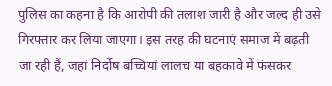पुलिस का कहना है कि आरोपी की तलाश जारी है और जल्द ही उसे गिरफ्तार कर लिया जाएगा। इस तरह की घटनाएं समाज में बढ़ती जा रही हैं, जहां निर्दोष बच्चियां लालच या बहकावे में फंसकर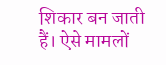शिकार बन जाती हैं। ऐसे मामलों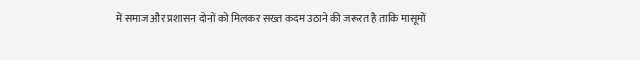में समाज और प्रशासन दोनों को मिलकर सख्त कदम उठाने की जरूरत है ताकि मासूमों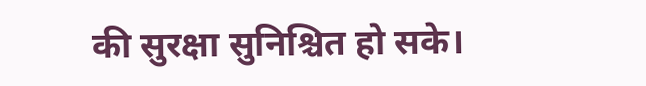की सुरक्षा सुनिश्चित हो सके।